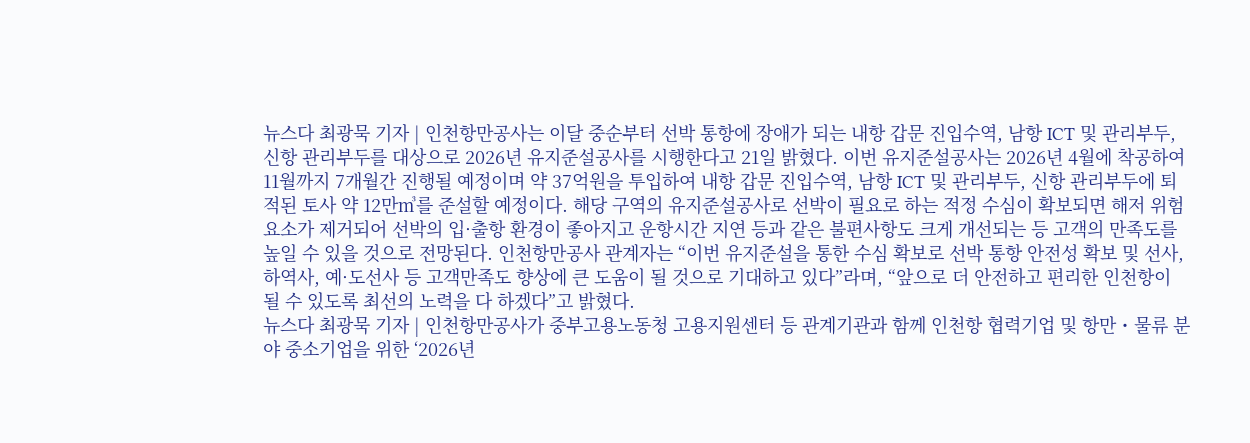뉴스다 최광묵 기자 | 인천항만공사는 이달 중순부터 선박 통항에 장애가 되는 내항 갑문 진입수역, 남항 ICT 및 관리부두, 신항 관리부두를 대상으로 2026년 유지준설공사를 시행한다고 21일 밝혔다. 이번 유지준설공사는 2026년 4월에 착공하여 11월까지 7개월간 진행될 예정이며 약 37억원을 투입하여 내항 갑문 진입수역, 남항 ICT 및 관리부두, 신항 관리부두에 퇴적된 토사 약 12만㎥를 준설할 예정이다. 해당 구역의 유지준설공사로 선박이 필요로 하는 적정 수심이 확보되면 해저 위험 요소가 제거되어 선박의 입·출항 환경이 좋아지고 운항시간 지연 등과 같은 불편사항도 크게 개선되는 등 고객의 만족도를 높일 수 있을 것으로 전망된다. 인천항만공사 관계자는 “이번 유지준설을 통한 수심 확보로 선박 통항 안전성 확보 및 선사, 하역사, 예·도선사 등 고객만족도 향상에 큰 도움이 될 것으로 기대하고 있다”라며, “앞으로 더 안전하고 편리한 인천항이 될 수 있도록 최선의 노력을 다 하겠다”고 밝혔다.
뉴스다 최광묵 기자 | 인천항만공사가 중부고용노동청 고용지원센터 등 관계기관과 함께 인천항 협력기업 및 항만・물류 분야 중소기업을 위한 ‘2026년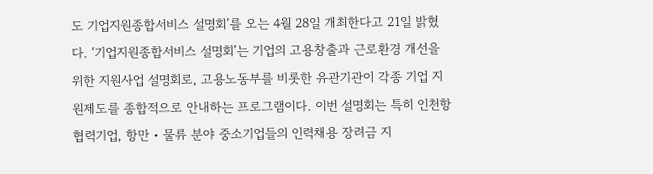도 기업지원종합서비스 설명회’를 오는 4월 28일 개최한다고 21일 밝혔다. ‘기업지원종합서비스 설명회’는 기업의 고용창출과 근로환경 개선을 위한 지원사업 설명회로, 고용노동부를 비롯한 유관기관이 각종 기업 지원제도를 종합적으로 안내하는 프로그램이다. 이번 설명회는 특히 인천항 협력기업, 항만・물류 분야 중소기업들의 인력채용 장려금 지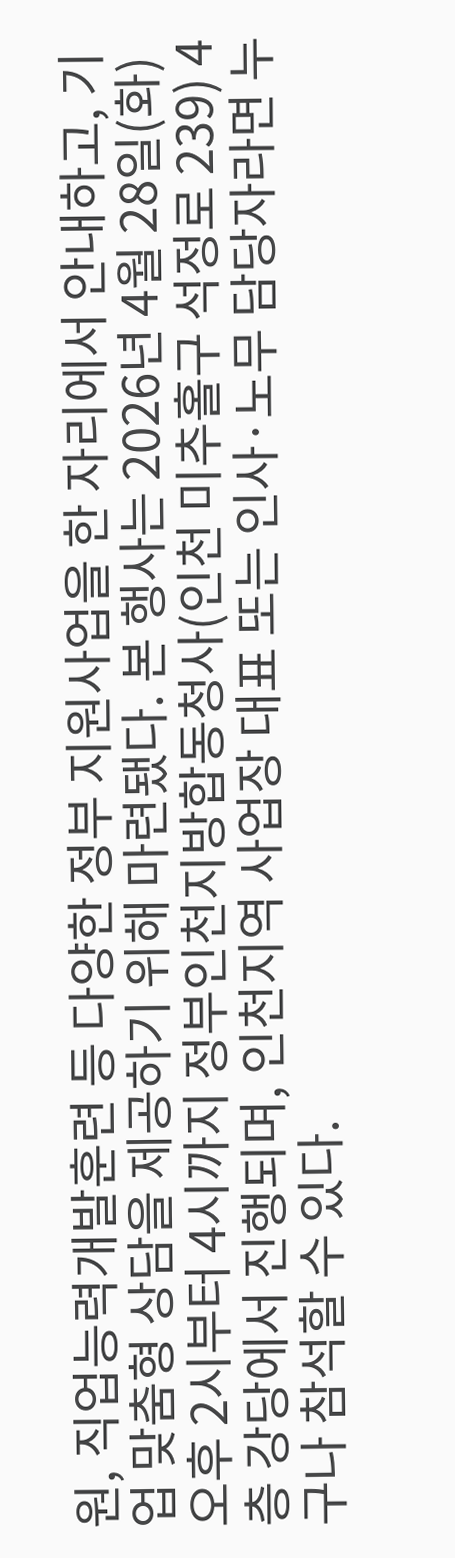원, 직업능력개발훈련 등 다양한 정부 지원사업을 한 자리에서 안내하고, 기업 맞춤형 상담을 제공하기 위해 마련됐다. 본 행사는 2026년 4월 28일(화) 오후 2시부터 4시까지 정부인천지방합동청사(인천 미추홀구 석정로 239) 4층 강당에서 진행되며, 인천지역 사업장 대표 또는 인사·노무 담당자라면 누구나 참석할 수 있다.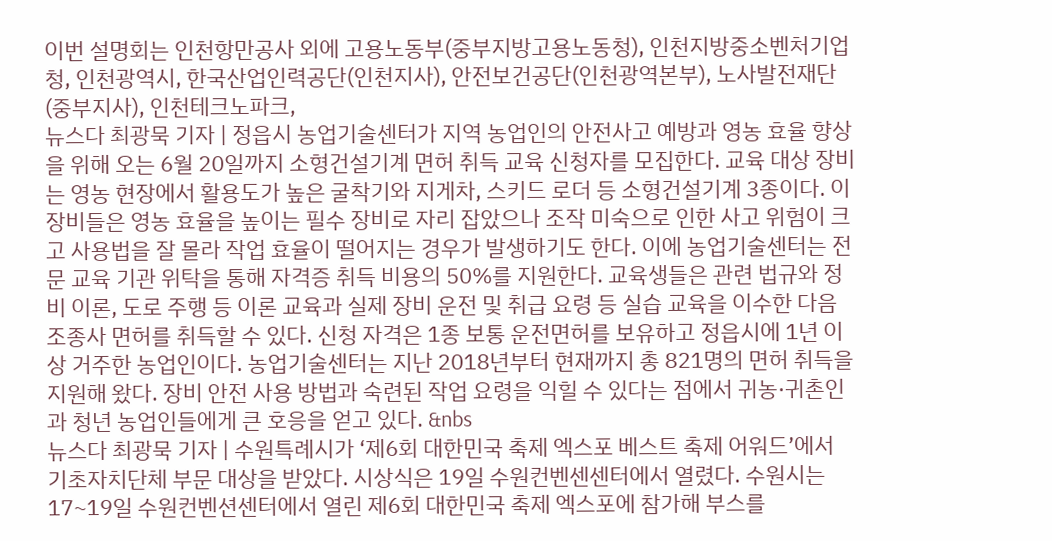이번 설명회는 인천항만공사 외에 고용노동부(중부지방고용노동청), 인천지방중소벤처기업청, 인천광역시, 한국산업인력공단(인천지사), 안전보건공단(인천광역본부), 노사발전재단(중부지사), 인천테크노파크,
뉴스다 최광묵 기자 | 정읍시 농업기술센터가 지역 농업인의 안전사고 예방과 영농 효율 향상을 위해 오는 6월 20일까지 소형건설기계 면허 취득 교육 신청자를 모집한다. 교육 대상 장비는 영농 현장에서 활용도가 높은 굴착기와 지게차, 스키드 로더 등 소형건설기계 3종이다. 이 장비들은 영농 효율을 높이는 필수 장비로 자리 잡았으나 조작 미숙으로 인한 사고 위험이 크고 사용법을 잘 몰라 작업 효율이 떨어지는 경우가 발생하기도 한다. 이에 농업기술센터는 전문 교육 기관 위탁을 통해 자격증 취득 비용의 50%를 지원한다. 교육생들은 관련 법규와 정비 이론, 도로 주행 등 이론 교육과 실제 장비 운전 및 취급 요령 등 실습 교육을 이수한 다음 조종사 면허를 취득할 수 있다. 신청 자격은 1종 보통 운전면허를 보유하고 정읍시에 1년 이상 거주한 농업인이다. 농업기술센터는 지난 2018년부터 현재까지 총 821명의 면허 취득을 지원해 왔다. 장비 안전 사용 방법과 숙련된 작업 요령을 익힐 수 있다는 점에서 귀농·귀촌인과 청년 농업인들에게 큰 호응을 얻고 있다. &nbs
뉴스다 최광묵 기자 | 수원특례시가 ‘제6회 대한민국 축제 엑스포 베스트 축제 어워드’에서 기초자치단체 부문 대상을 받았다. 시상식은 19일 수원컨벤센센터에서 열렸다. 수원시는 17~19일 수원컨벤션센터에서 열린 제6회 대한민국 축제 엑스포에 참가해 부스를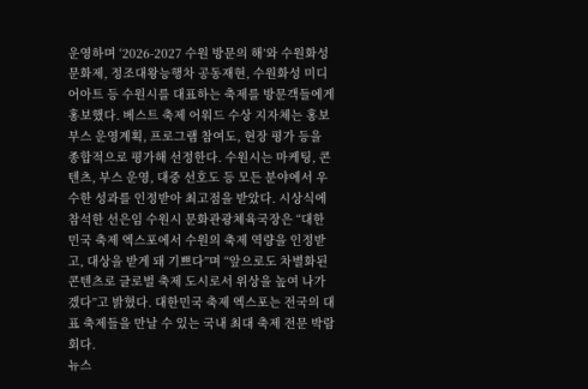운영하며 ‘2026-2027 수원 방문의 해’와 수원화성문화제, 정조대왕능행차 공동재현, 수원화성 미디어아트 등 수원시를 대표하는 축제를 방문객들에게 홍보했다. 베스트 축제 어워드 수상 지자체는 홍보 부스 운영계획, 프로그램 참여도, 현장 평가 등을 종합적으로 평가해 선정한다. 수원시는 마케팅, 콘텐츠, 부스 운영, 대중 선호도 등 모든 분야에서 우수한 성과를 인정받아 최고점을 받았다. 시상식에 참석한 선은임 수원시 문화관광체육국장은 “대한민국 축제 엑스포에서 수원의 축제 역량을 인정받고, 대상을 받게 돼 기쁘다”며 “앞으로도 차별화된 콘텐츠로 글로벌 축제 도시로서 위상을 높여 나가겠다”고 밝혔다. 대한민국 축제 엑스포는 전국의 대표 축제들을 만날 수 있는 국내 최대 축제 전문 박람회다.
뉴스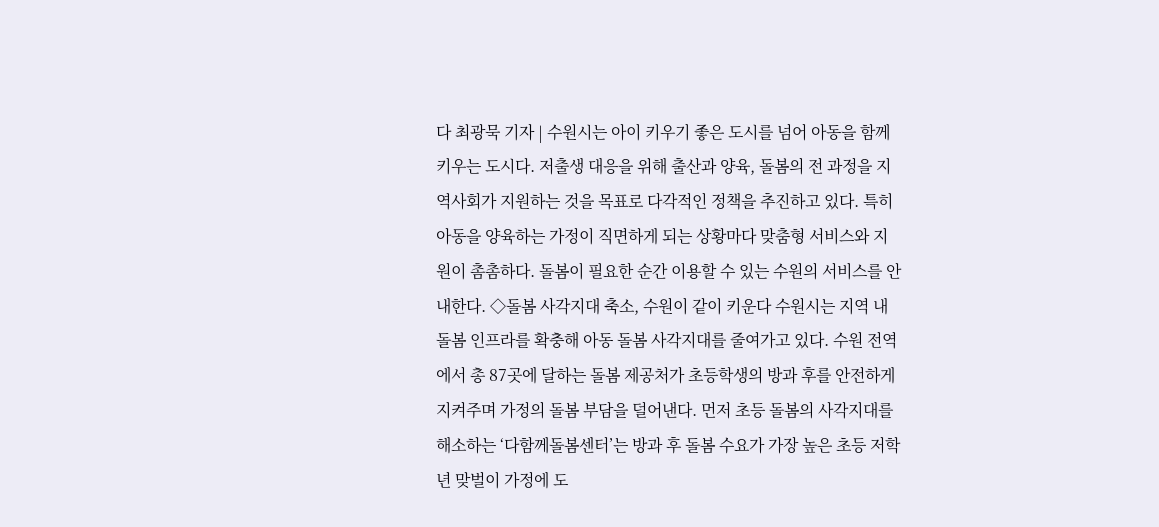다 최광묵 기자 | 수원시는 아이 키우기 좋은 도시를 넘어 아동을 함께 키우는 도시다. 저출생 대응을 위해 출산과 양육, 돌봄의 전 과정을 지역사회가 지원하는 것을 목표로 다각적인 정책을 추진하고 있다. 특히 아동을 양육하는 가정이 직면하게 되는 상황마다 맞춤형 서비스와 지원이 촘촘하다. 돌봄이 필요한 순간 이용할 수 있는 수원의 서비스를 안내한다. ◇돌봄 사각지대 축소, 수원이 같이 키운다 수원시는 지역 내 돌봄 인프라를 확충해 아동 돌봄 사각지대를 줄여가고 있다. 수원 전역에서 총 87곳에 달하는 돌봄 제공처가 초등학생의 방과 후를 안전하게 지켜주며 가정의 돌봄 부담을 덜어낸다. 먼저 초등 돌봄의 사각지대를 해소하는 ‘다함께돌봄센터’는 방과 후 돌봄 수요가 가장 높은 초등 저학년 맞벌이 가정에 도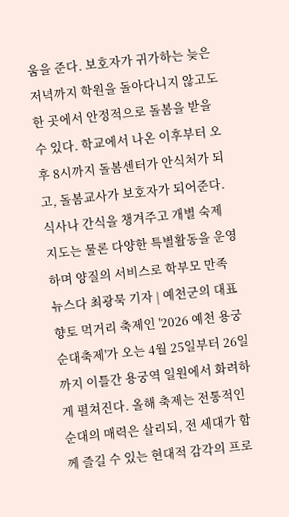움을 준다. 보호자가 귀가하는 늦은 저녁까지 학원을 돌아다니지 않고도 한 곳에서 안정적으로 돌봄을 받을 수 있다. 학교에서 나온 이후부터 오후 8시까지 돌봄센터가 안식처가 되고, 돌봄교사가 보호자가 되어준다. 식사나 간식을 챙겨주고 개별 숙제 지도는 물론 다양한 특별활동을 운영하며 양질의 서비스로 학부모 만족
뉴스다 최광묵 기자 | 예천군의 대표 향토 먹거리 축제인 '2026 예천 용궁순대축제'가 오는 4월 25일부터 26일까지 이틀간 용궁역 일원에서 화려하게 펼쳐진다. 올해 축제는 전통적인 순대의 매력은 살리되, 전 세대가 함께 즐길 수 있는 현대적 감각의 프로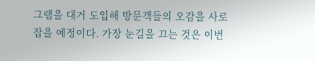그램을 대거 도입해 방문객들의 오감을 사로잡을 예정이다. 가장 눈길을 끄는 것은 이번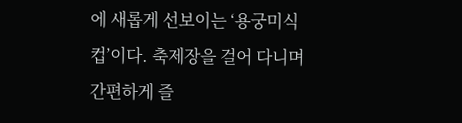에 새롭게 선보이는 ‘용궁미식컵’이다. 축제장을 걸어 다니며 간편하게 즐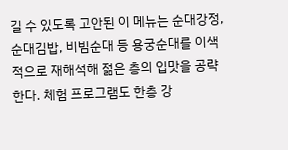길 수 있도록 고안된 이 메뉴는 순대강정, 순대김밥, 비빔순대 등 용궁순대를 이색적으로 재해석해 젊은 층의 입맛을 공략한다. 체험 프로그램도 한층 강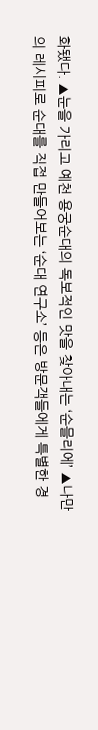화됐다. ▲눈을 가리고 예천 용궁순대의 독보적인 맛을 찾아내는 ‘순믈리에’ ▲나만의 레시피로 순대를 직접 만들어보는 ‘순대 연구소’ 등은 방문객들에게 특별한 경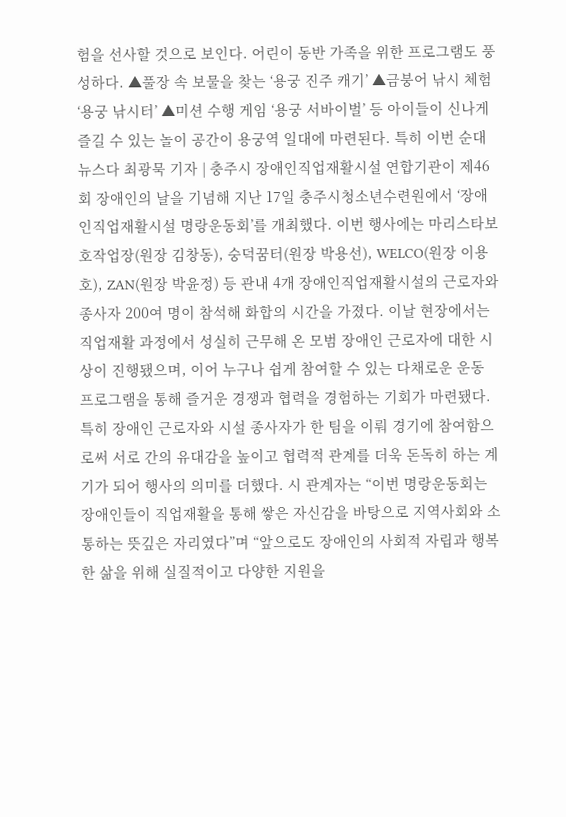험을 선사할 것으로 보인다. 어린이 동반 가족을 위한 프로그램도 풍성하다. ▲풀장 속 보물을 찾는 ‘용궁 진주 캐기’ ▲금붕어 낚시 체험 ‘용궁 낚시터’ ▲미션 수행 게임 ‘용궁 서바이벌’ 등 아이들이 신나게 즐길 수 있는 놀이 공간이 용궁역 일대에 마련된다. 특히 이번 순대
뉴스다 최광묵 기자 | 충주시 장애인직업재활시설 연합기관이 제46회 장애인의 날을 기념해 지난 17일 충주시청소년수련원에서 ‘장애인직업재활시설 명랑운동회’를 개최했다. 이번 행사에는 마리스타보호작업장(원장 김창동), 숭덕꿈터(원장 박용선), WELCO(원장 이용호), ZAN(원장 박윤정) 등 관내 4개 장애인직업재활시설의 근로자와 종사자 200여 명이 참석해 화합의 시간을 가졌다. 이날 현장에서는 직업재활 과정에서 성실히 근무해 온 모범 장애인 근로자에 대한 시상이 진행됐으며, 이어 누구나 쉽게 참여할 수 있는 다채로운 운동 프로그램을 통해 즐거운 경쟁과 협력을 경험하는 기회가 마련됐다. 특히 장애인 근로자와 시설 종사자가 한 팀을 이뤄 경기에 참여함으로써 서로 간의 유대감을 높이고 협력적 관계를 더욱 돈독히 하는 계기가 되어 행사의 의미를 더했다. 시 관계자는 “이번 명랑운동회는 장애인들이 직업재활을 통해 쌓은 자신감을 바탕으로 지역사회와 소통하는 뜻깊은 자리였다”며 “앞으로도 장애인의 사회적 자립과 행복한 삶을 위해 실질적이고 다양한 지원을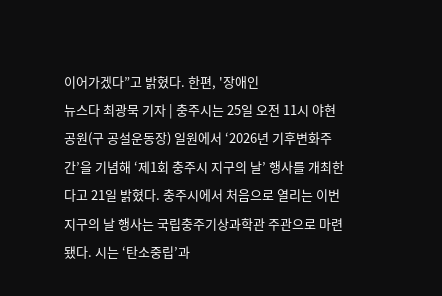이어가겠다”고 밝혔다. 한편, '장애인
뉴스다 최광묵 기자 | 충주시는 25일 오전 11시 야현공원(구 공설운동장) 일원에서 ‘2026년 기후변화주간’을 기념해 ‘제1회 충주시 지구의 날’ 행사를 개최한다고 21일 밝혔다. 충주시에서 처음으로 열리는 이번 지구의 날 행사는 국립충주기상과학관 주관으로 마련됐다. 시는 ‘탄소중립’과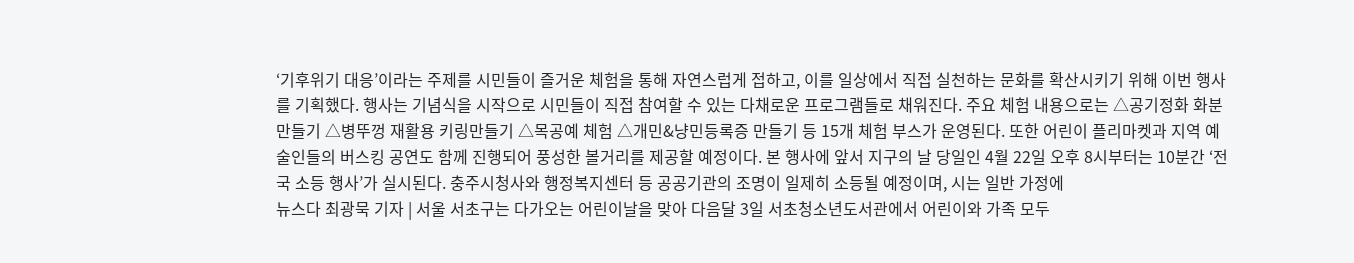‘기후위기 대응’이라는 주제를 시민들이 즐거운 체험을 통해 자연스럽게 접하고, 이를 일상에서 직접 실천하는 문화를 확산시키기 위해 이번 행사를 기획했다. 행사는 기념식을 시작으로 시민들이 직접 참여할 수 있는 다채로운 프로그램들로 채워진다. 주요 체험 내용으로는 △공기정화 화분 만들기 △병뚜껑 재활용 키링만들기 △목공예 체험 △개민&냥민등록증 만들기 등 15개 체험 부스가 운영된다. 또한 어린이 플리마켓과 지역 예술인들의 버스킹 공연도 함께 진행되어 풍성한 볼거리를 제공할 예정이다. 본 행사에 앞서 지구의 날 당일인 4월 22일 오후 8시부터는 10분간 ‘전국 소등 행사’가 실시된다. 충주시청사와 행정복지센터 등 공공기관의 조명이 일제히 소등될 예정이며, 시는 일반 가정에
뉴스다 최광묵 기자 | 서울 서초구는 다가오는 어린이날을 맞아 다음달 3일 서초청소년도서관에서 어린이와 가족 모두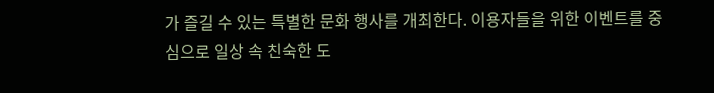가 즐길 수 있는 특별한 문화 행사를 개최한다. 이용자들을 위한 이벤트를 중심으로 일상 속 친숙한 도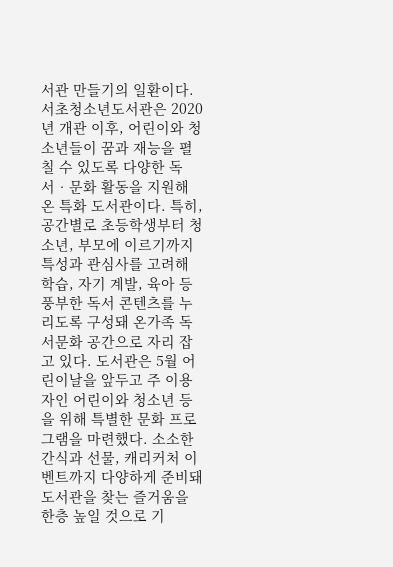서관 만들기의 일환이다. 서초청소년도서관은 2020년 개관 이후, 어린이와 청소년들이 꿈과 재능을 펼칠 수 있도록 다양한 독서‧문화 활동을 지원해 온 특화 도서관이다. 특히, 공간별로 초등학생부터 청소년, 부모에 이르기까지 특성과 관심사를 고려해 학습, 자기 계발, 육아 등 풍부한 독서 콘텐츠를 누리도록 구성돼 온가족 독서문화 공간으로 자리 잡고 있다. 도서관은 5월 어린이날을 앞두고 주 이용자인 어린이와 청소년 등을 위해 특별한 문화 프로그램을 마련했다. 소소한 간식과 선물, 캐리커처 이벤트까지 다양하게 준비돼 도서관을 찾는 즐거움을 한층 높일 것으로 기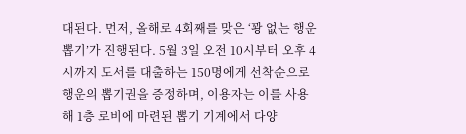대된다. 먼저, 올해로 4회째를 맞은 ‘꽝 없는 행운 뽑기’가 진행된다. 5월 3일 오전 10시부터 오후 4시까지 도서를 대출하는 150명에게 선착순으로 행운의 뽑기권을 증정하며, 이용자는 이를 사용해 1층 로비에 마련된 뽑기 기계에서 다양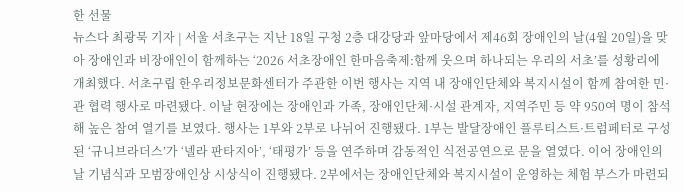한 선물
뉴스다 최광묵 기자 | 서울 서초구는 지난 18일 구청 2층 대강당과 앞마당에서 제46회 장애인의 날(4월 20일)을 맞아 장애인과 비장애인이 함께하는 ‘2026 서초장애인 한마음축제:함께 웃으며 하나되는 우리의 서초’를 성황리에 개최했다. 서초구립 한우리정보문화센터가 주관한 이번 행사는 지역 내 장애인단체와 복지시설이 함께 참여한 민·관 협력 행사로 마련됐다. 이날 현장에는 장애인과 가족, 장애인단체·시설 관계자, 지역주민 등 약 950여 명이 참석해 높은 참여 열기를 보였다. 행사는 1부와 2부로 나뉘어 진행됐다. 1부는 발달장애인 플루티스트·트럼페터로 구성된 ‘규니브라더스’가 ‘넬라 판타지아’, ‘태평가’ 등을 연주하며 감동적인 식전공연으로 문을 열였다. 이어 장애인의 날 기념식과 모범장애인상 시상식이 진행됐다. 2부에서는 장애인단체와 복지시설이 운영하는 체험 부스가 마련되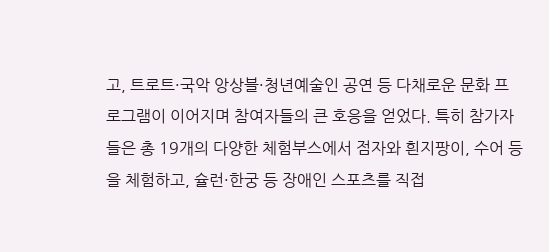고, 트로트·국악 앙상블·청년예술인 공연 등 다채로운 문화 프로그램이 이어지며 참여자들의 큰 호응을 얻었다. 특히 참가자들은 총 19개의 다양한 체험부스에서 점자와 흰지팡이, 수어 등을 체험하고, 슐런·한궁 등 장애인 스포츠를 직접